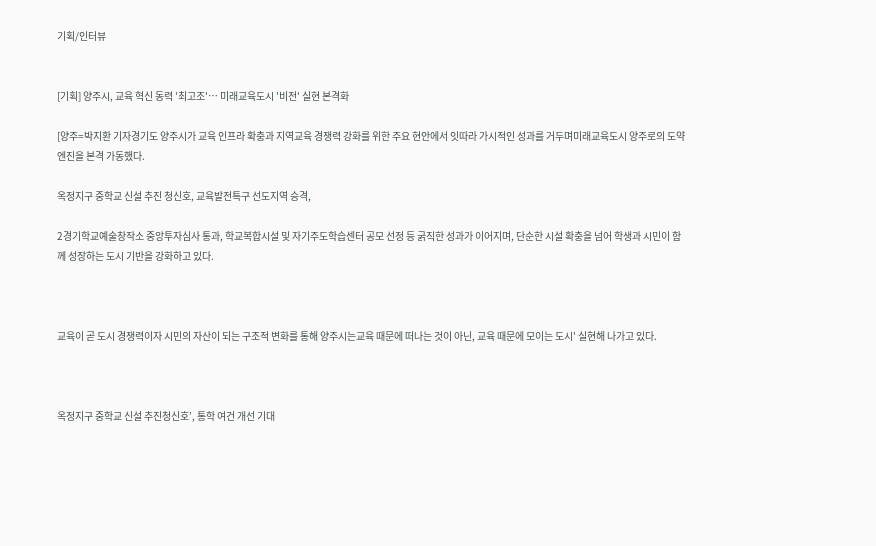기획/인터뷰


[기획] 양주시, 교육 혁신 동력 '최고조'… 미래교육도시 '비전' 실현 본격화

[양주=박지환 기자경기도 양주시가 교육 인프라 확충과 지역교육 경쟁력 강화를 위한 주요 현안에서 잇따라 가시적인 성과를 거두며미래교육도시 양주로의 도약 엔진을 본격 가동했다.

옥정지구 중학교 신설 추진 청신호, 교육발전특구 선도지역 승격,

2경기학교예술창작소 중앙투자심사 통과, 학교복합시설 및 자기주도학습센터 공모 선정 등 굵직한 성과가 이어지며, 단순한 시설 확충을 넘어 학생과 시민이 함께 성장하는 도시 기반을 강화하고 있다.



교육이 곧 도시 경쟁력이자 시민의 자산이 되는 구조적 변화를 통해 양주시는교육 때문에 떠나는 것이 아닌, 교육 때문에 모이는 도시' 실현해 나가고 있다.



옥정지구 중학교 신설 추진청신호’, 통학 여건 개선 기대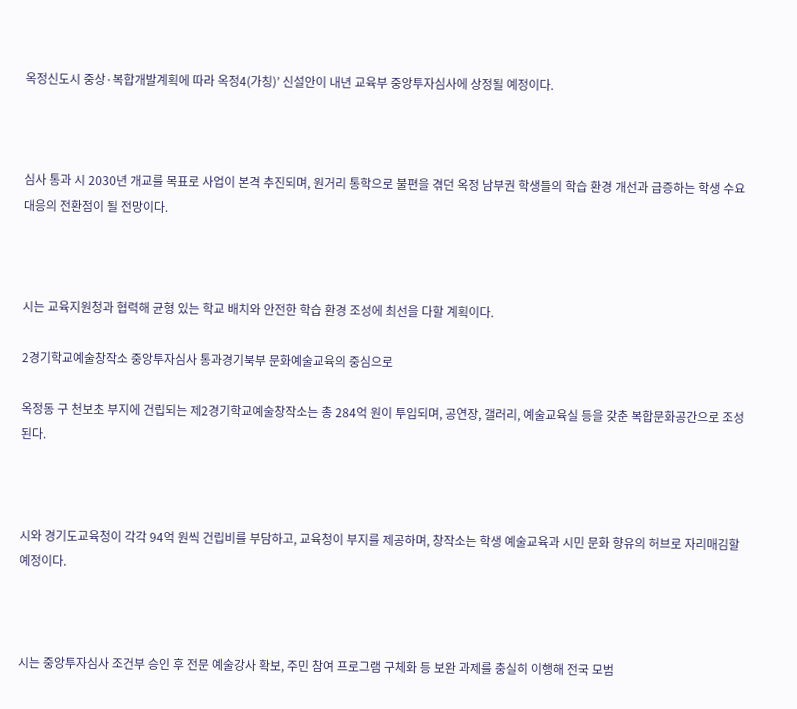옥정신도시 중상·복합개발계획에 따라 옥정4(가칭)’ 신설안이 내년 교육부 중앙투자심사에 상정될 예정이다.



심사 통과 시 2030년 개교를 목표로 사업이 본격 추진되며, 원거리 통학으로 불편을 겪던 옥정 남부권 학생들의 학습 환경 개선과 급증하는 학생 수요 대응의 전환점이 될 전망이다.



시는 교육지원청과 협력해 균형 있는 학교 배치와 안전한 학습 환경 조성에 최선을 다할 계획이다.

2경기학교예술창작소 중앙투자심사 통과경기북부 문화예술교육의 중심으로

옥정동 구 천보초 부지에 건립되는 제2경기학교예술창작소는 총 284억 원이 투입되며, 공연장, 갤러리, 예술교육실 등을 갖춘 복합문화공간으로 조성된다.



시와 경기도교육청이 각각 94억 원씩 건립비를 부담하고, 교육청이 부지를 제공하며, 창작소는 학생 예술교육과 시민 문화 향유의 허브로 자리매김할 예정이다.



시는 중앙투자심사 조건부 승인 후 전문 예술강사 확보, 주민 참여 프로그램 구체화 등 보완 과제를 충실히 이행해 전국 모범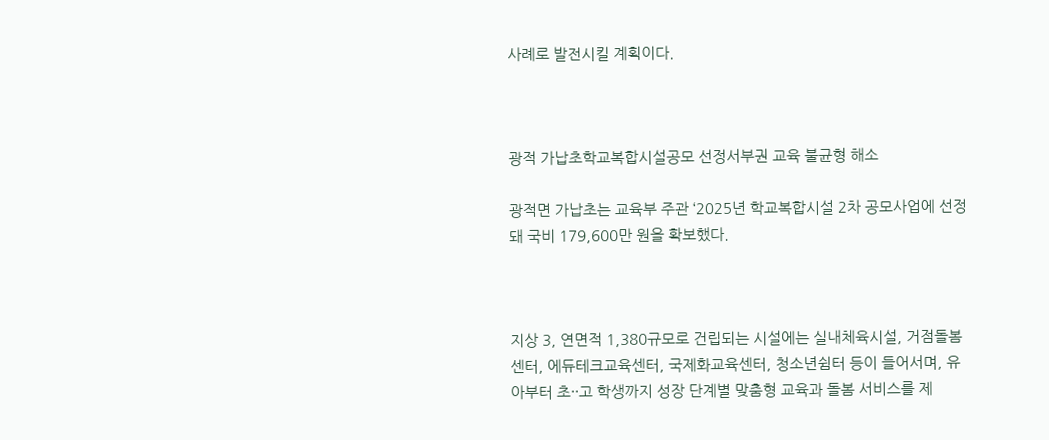사례로 발전시킬 계획이다.



광적 가납초학교복합시설공모 선정서부권 교육 불균형 해소

광적면 가납초는 교육부 주관 ‘2025년 학교복합시설 2차 공모사업에 선정돼 국비 179,600만 원을 확보했다.



지상 3, 연면적 1,380규모로 건립되는 시설에는 실내체육시설, 거점돌봄센터, 에듀테크교육센터, 국제화교육센터, 청소년쉼터 등이 들어서며, 유아부터 초··고 학생까지 성장 단계별 맞춤형 교육과 돌봄 서비스를 제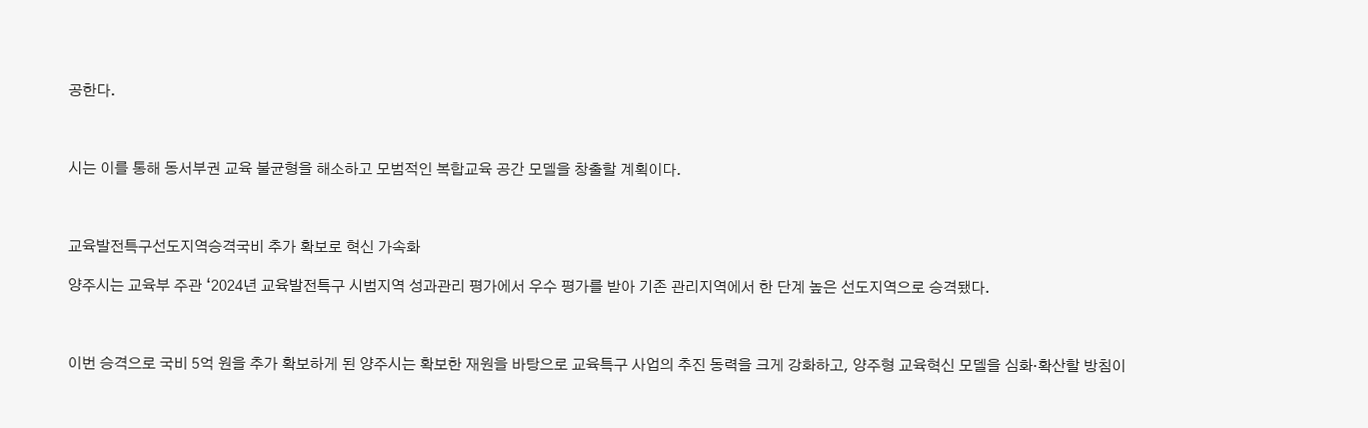공한다.



시는 이를 통해 동서부권 교육 불균형을 해소하고 모범적인 복합교육 공간 모델을 창출할 계획이다.



교육발전특구선도지역승격국비 추가 확보로 혁신 가속화

양주시는 교육부 주관 ‘2024년 교육발전특구 시범지역 성과관리 평가에서 우수 평가를 받아 기존 관리지역에서 한 단계 높은 선도지역으로 승격됐다.



이번 승격으로 국비 5억 원을 추가 확보하게 된 양주시는 확보한 재원을 바탕으로 교육특구 사업의 추진 동력을 크게 강화하고, 양주형 교육혁신 모델을 심화·확산할 방침이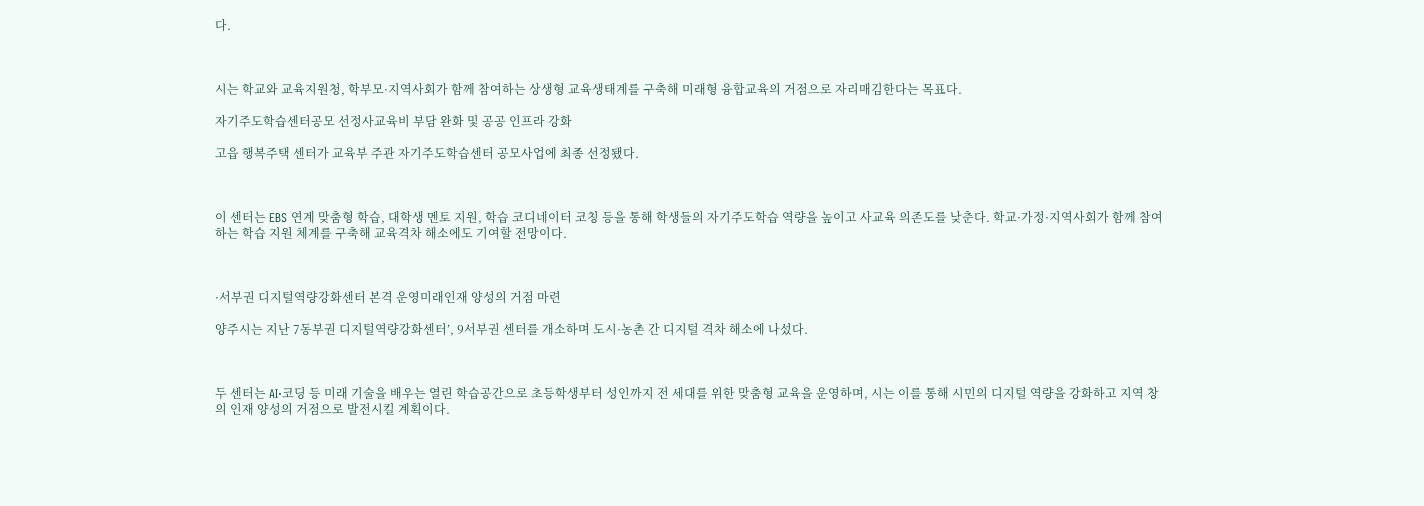다.



시는 학교와 교육지원청, 학부모·지역사회가 함께 참여하는 상생형 교육생태계를 구축해 미래형 융합교육의 거점으로 자리매김한다는 목표다.

자기주도학습센터공모 선정사교육비 부담 완화 및 공공 인프라 강화

고읍 행복주택 센터가 교육부 주관 자기주도학습센터 공모사업에 최종 선정됐다.



이 센터는 EBS 연계 맞춤형 학습, 대학생 멘토 지원, 학습 코디네이터 코칭 등을 통해 학생들의 자기주도학습 역량을 높이고 사교육 의존도를 낮춘다. 학교·가정·지역사회가 함께 참여하는 학습 지원 체계를 구축해 교육격차 해소에도 기여할 전망이다.



·서부권 디지털역량강화센터 본격 운영미래인재 양성의 거점 마련

양주시는 지난 7동부권 디지털역량강화센터’, 9서부권 센터를 개소하며 도시·농촌 간 디지털 격차 해소에 나섰다.



두 센터는 AI·코딩 등 미래 기술을 배우는 열린 학습공간으로 초등학생부터 성인까지 전 세대를 위한 맞춤형 교육을 운영하며, 시는 이를 통해 시민의 디지털 역량을 강화하고 지역 창의 인재 양성의 거점으로 발전시킬 계획이다.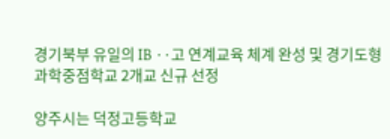경기북부 유일의 IB ··고 연계교육 체계 완성 및 경기도형과학중점학교 2개교 신규 선정

양주시는 덕정고등학교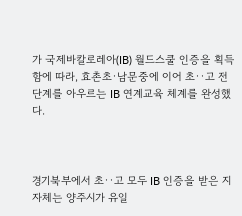가 국제바칼로레아(IB) 월드스쿨 인증을 획득함에 따라, 효촌초·남문중에 이어 초··고 전 단계를 아우르는 IB 연계교육 체계를 완성했다.



경기북부에서 초··고 모두 IB 인증을 받은 지자체는 양주시가 유일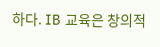하다. IB 교육은 창의적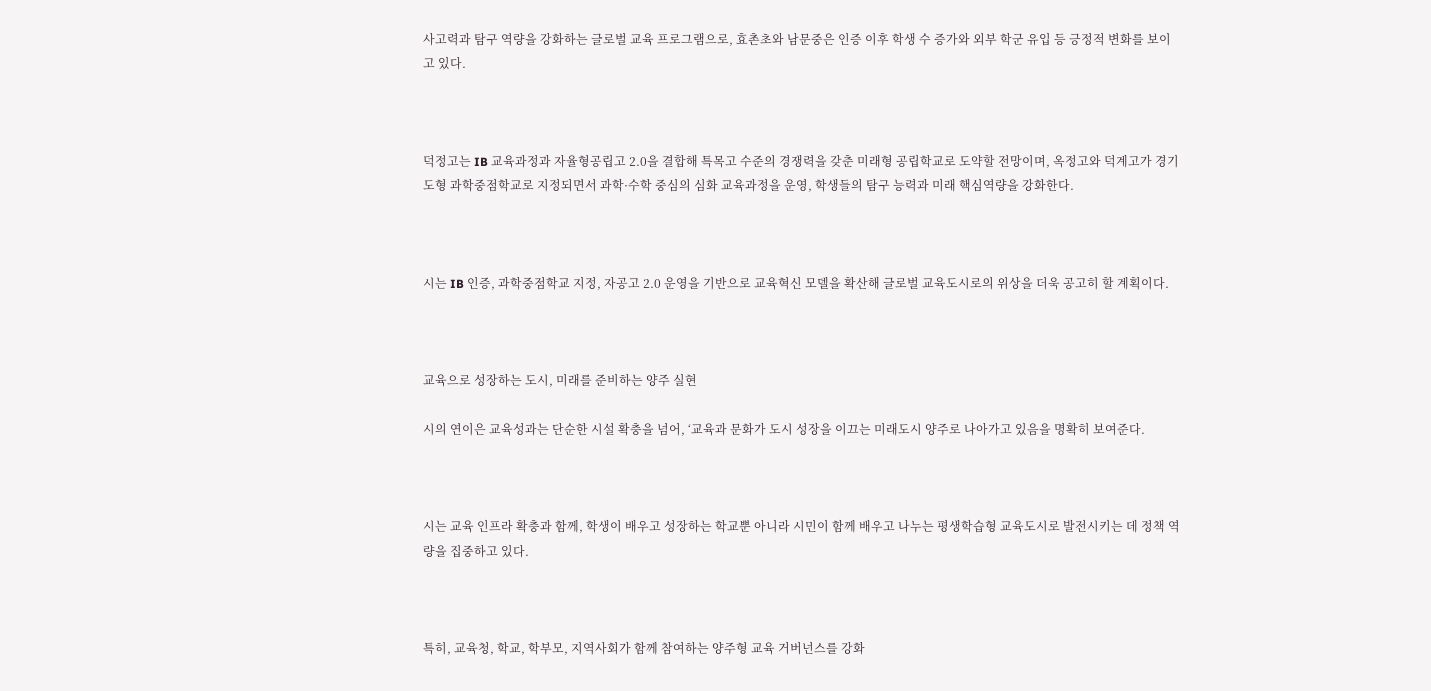사고력과 탐구 역량을 강화하는 글로벌 교육 프로그램으로, 효촌초와 남문중은 인증 이후 학생 수 증가와 외부 학군 유입 등 긍정적 변화를 보이고 있다.



덕정고는 IB 교육과정과 자율형공립고 2.0을 결합해 특목고 수준의 경쟁력을 갖춘 미래형 공립학교로 도약할 전망이며, 옥정고와 덕계고가 경기도형 과학중점학교로 지정되면서 과학·수학 중심의 심화 교육과정을 운영, 학생들의 탐구 능력과 미래 핵심역량을 강화한다.



시는 IB 인증, 과학중점학교 지정, 자공고 2.0 운영을 기반으로 교육혁신 모델을 확산해 글로벌 교육도시로의 위상을 더욱 공고히 할 계획이다.



교육으로 성장하는 도시, 미래를 준비하는 양주 실현

시의 연이은 교육성과는 단순한 시설 확충을 넘어, ‘교육과 문화가 도시 성장을 이끄는 미래도시 양주로 나아가고 있음을 명확히 보여준다.



시는 교육 인프라 확충과 함께, 학생이 배우고 성장하는 학교뿐 아니라 시민이 함께 배우고 나누는 평생학습형 교육도시로 발전시키는 데 정책 역량을 집중하고 있다.



특히, 교육청, 학교, 학부모, 지역사회가 함께 참여하는 양주형 교육 거버넌스를 강화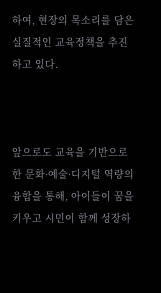하여, 현장의 목소리를 담은 실질적인 교육정책을 추진하고 있다.



앞으로도 교육을 기반으로 한 문화·예술·디지털 역량의 융합을 통해, 아이들이 꿈을 키우고 시민이 함께 성장하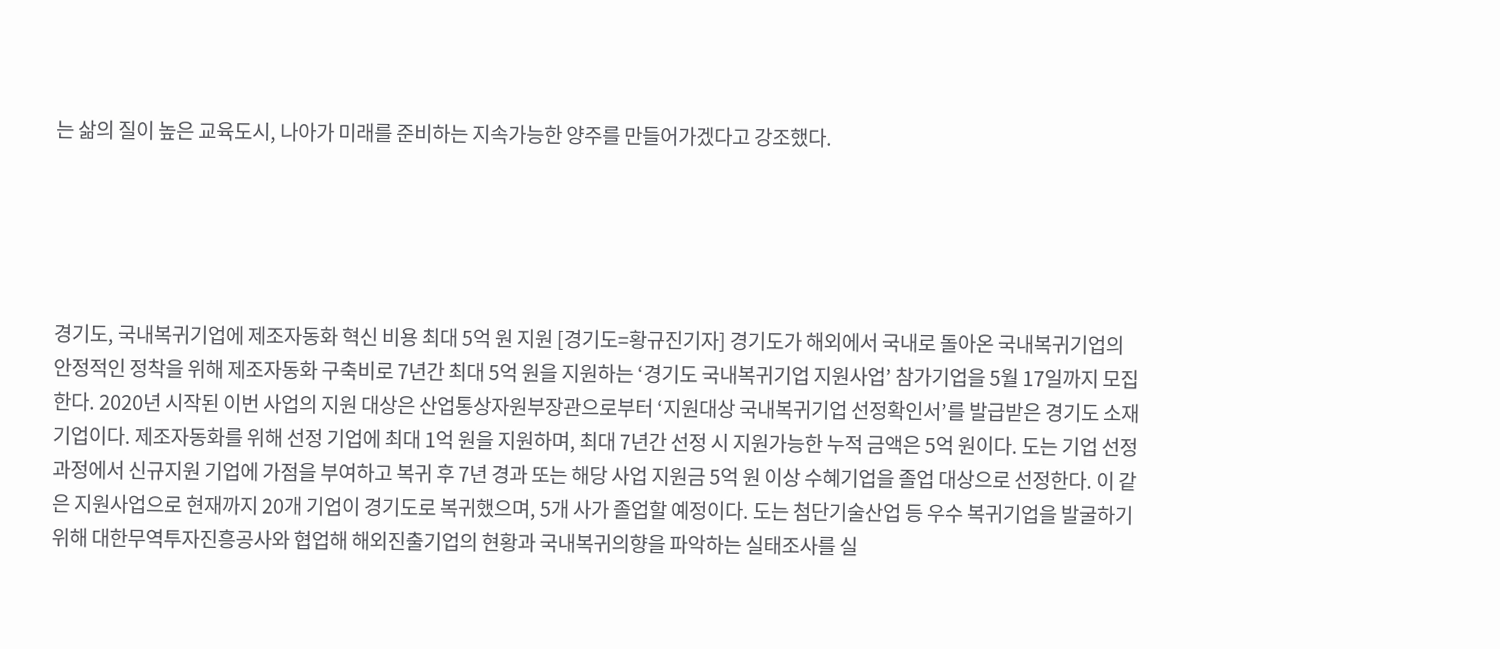는 삶의 질이 높은 교육도시, 나아가 미래를 준비하는 지속가능한 양주를 만들어가겠다고 강조했다.





경기도, 국내복귀기업에 제조자동화 혁신 비용 최대 5억 원 지원 [경기도=황규진기자] 경기도가 해외에서 국내로 돌아온 국내복귀기업의 안정적인 정착을 위해 제조자동화 구축비로 7년간 최대 5억 원을 지원하는 ‘경기도 국내복귀기업 지원사업’ 참가기업을 5월 17일까지 모집한다. 2020년 시작된 이번 사업의 지원 대상은 산업통상자원부장관으로부터 ‘지원대상 국내복귀기업 선정확인서’를 발급받은 경기도 소재 기업이다. 제조자동화를 위해 선정 기업에 최대 1억 원을 지원하며, 최대 7년간 선정 시 지원가능한 누적 금액은 5억 원이다. 도는 기업 선정 과정에서 신규지원 기업에 가점을 부여하고 복귀 후 7년 경과 또는 해당 사업 지원금 5억 원 이상 수혜기업을 졸업 대상으로 선정한다. 이 같은 지원사업으로 현재까지 20개 기업이 경기도로 복귀했으며, 5개 사가 졸업할 예정이다. 도는 첨단기술산업 등 우수 복귀기업을 발굴하기 위해 대한무역투자진흥공사와 협업해 해외진출기업의 현황과 국내복귀의향을 파악하는 실태조사를 실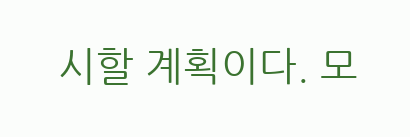시할 계획이다. 모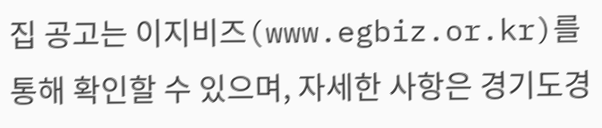집 공고는 이지비즈(www.egbiz.or.kr)를 통해 확인할 수 있으며, 자세한 사항은 경기도경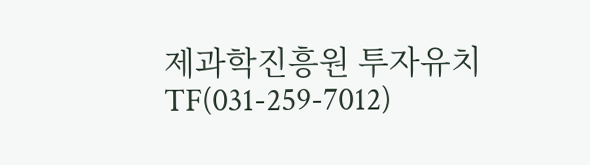제과학진흥원 투자유치TF(031-259-7012)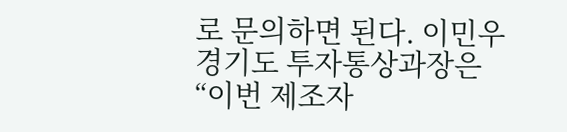로 문의하면 된다. 이민우 경기도 투자통상과장은 “이번 제조자